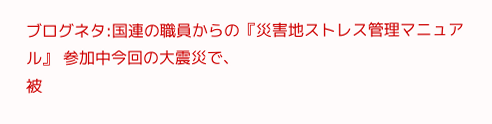ブログネタ:国連の職員からの『災害地ストレス管理マニュアル』 参加中今回の大震災で、
被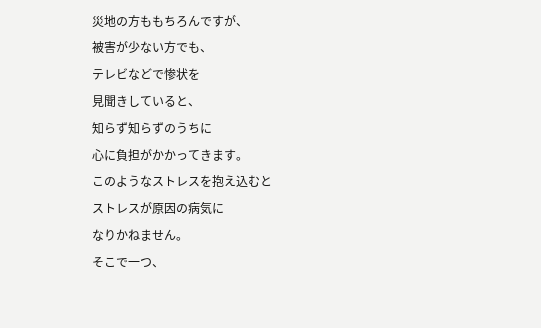災地の方ももちろんですが、
被害が少ない方でも、
テレビなどで惨状を
見聞きしていると、
知らず知らずのうちに
心に負担がかかってきます。
このようなストレスを抱え込むと
ストレスが原因の病気に
なりかねません。
そこで一つ、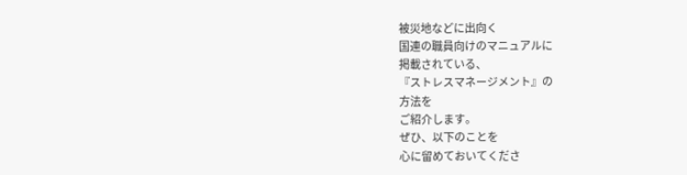被災地などに出向く
国連の職員向けのマニュアルに
掲載されている、
『ストレスマネージメント』の
方法を
ご紹介します。
ぜひ、以下のことを
心に留めておいてくださ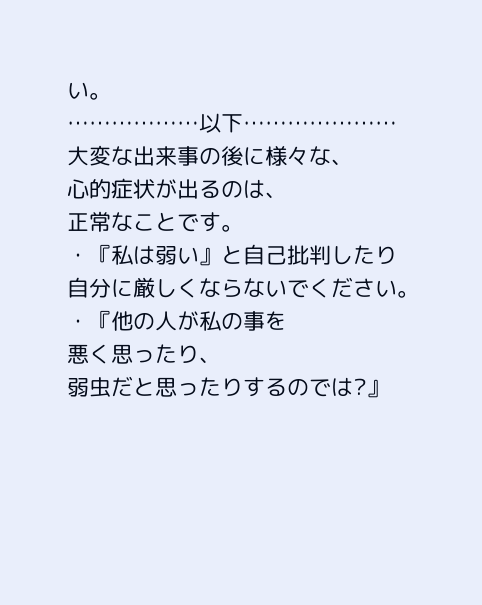い。
………………以下…………………
大変な出来事の後に様々な、
心的症状が出るのは、
正常なことです。
・『私は弱い』と自己批判したり
自分に厳しくならないでください。
・『他の人が私の事を
悪く思ったり、
弱虫だと思ったりするのでは?』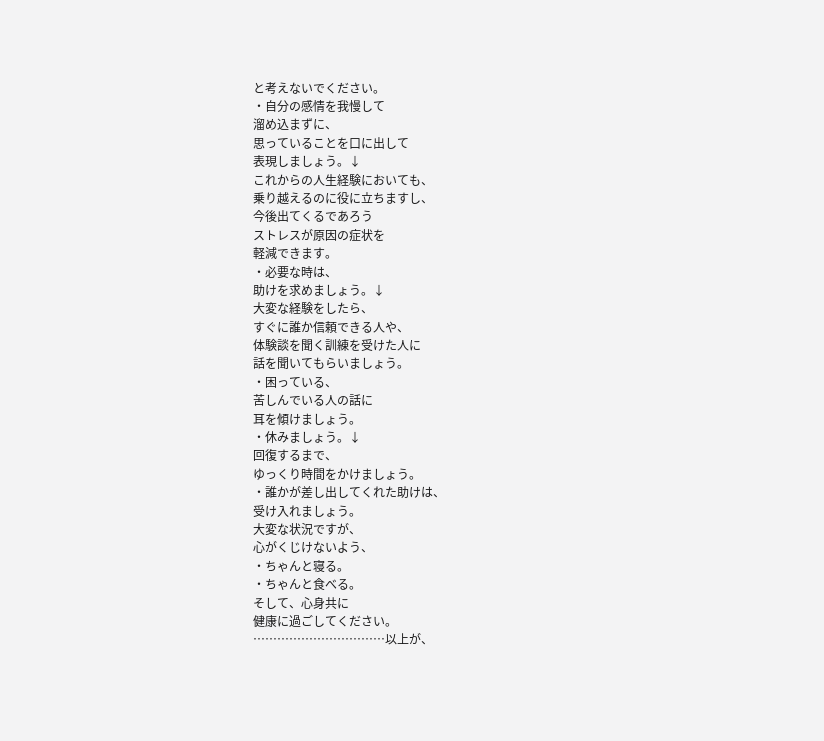と考えないでください。
・自分の感情を我慢して
溜め込まずに、
思っていることを口に出して
表現しましょう。↓
これからの人生経験においても、
乗り越えるのに役に立ちますし、
今後出てくるであろう
ストレスが原因の症状を
軽減できます。
・必要な時は、
助けを求めましょう。↓
大変な経験をしたら、
すぐに誰か信頼できる人や、
体験談を聞く訓練を受けた人に
話を聞いてもらいましょう。
・困っている、
苦しんでいる人の話に
耳を傾けましょう。
・休みましょう。↓
回復するまで、
ゆっくり時間をかけましょう。
・誰かが差し出してくれた助けは、
受け入れましょう。
大変な状況ですが、
心がくじけないよう、
・ちゃんと寝る。
・ちゃんと食べる。
そして、心身共に
健康に過ごしてください。
……………………………以上が、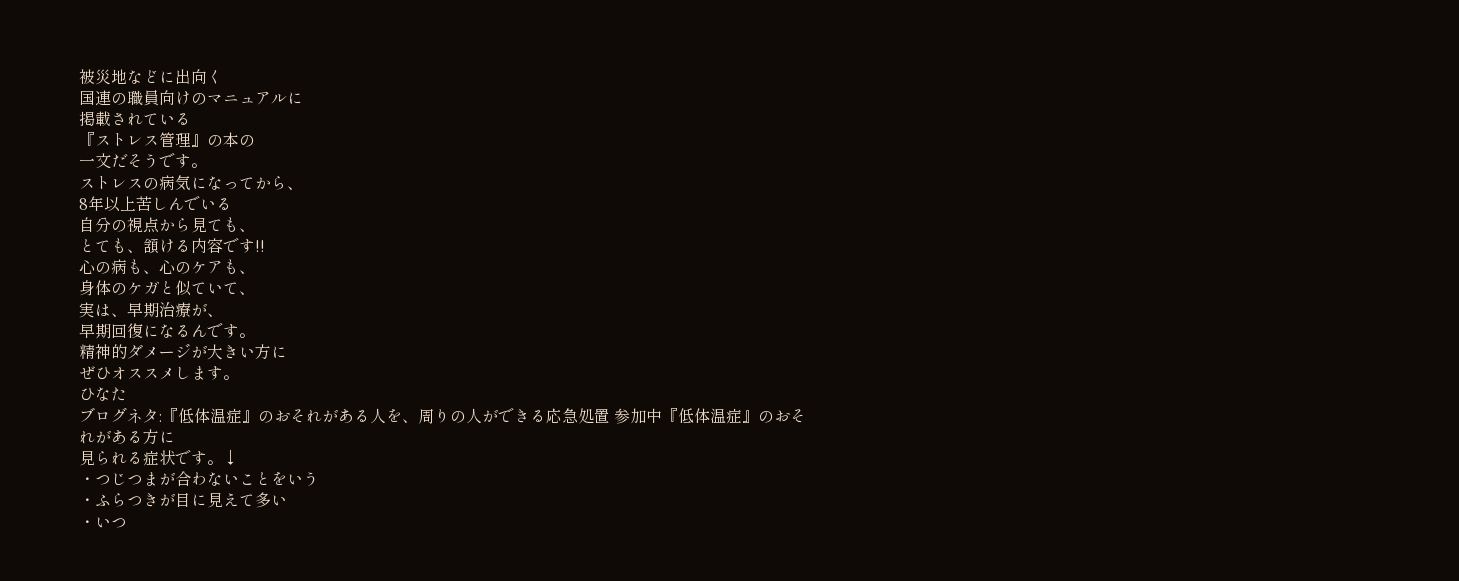被災地などに出向く
国連の職員向けのマニュアルに
掲載されている
『ストレス管理』の本の
一文だそうです。
ストレスの病気になってから、
8年以上苦しんでいる
自分の視点から見ても、
とても、頷ける内容です!!
心の病も、心のケアも、
身体のケガと似ていて、
実は、早期治療が、
早期回復になるんです。
精神的ダメージが大きい方に
ぜひオススメします。
ひなた
ブログネタ:『低体温症』のおそれがある人を、周りの人ができる応急処置 参加中『低体温症』のおそれがある方に
見られる症状です。↓
・つじつまが合わないことをいう
・ふらつきが目に見えて多い
・いつ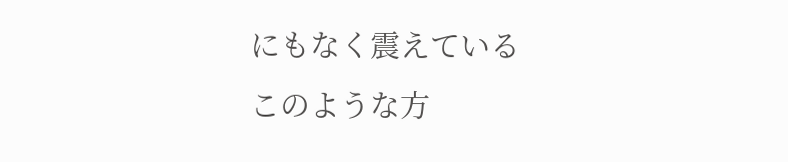にもなく震えている
このような方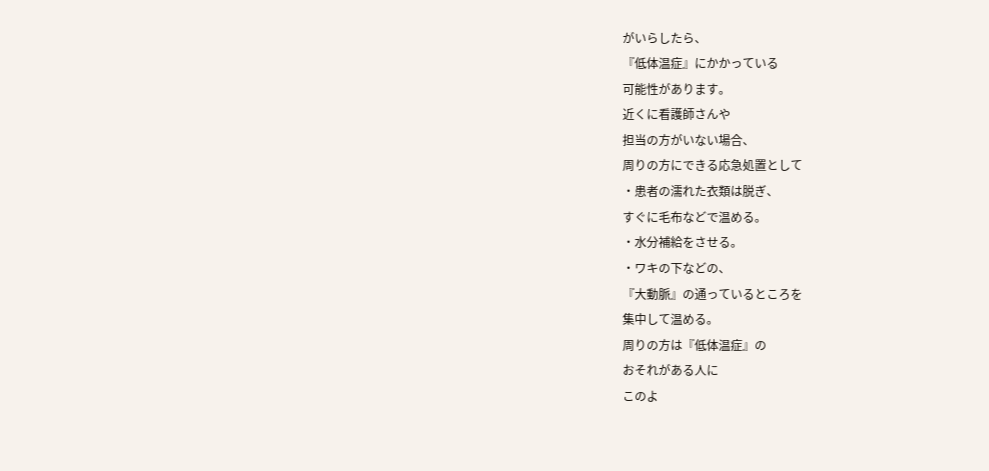がいらしたら、
『低体温症』にかかっている
可能性があります。
近くに看護師さんや
担当の方がいない場合、
周りの方にできる応急処置として
・患者の濡れた衣類は脱ぎ、
すぐに毛布などで温める。
・水分補給をさせる。
・ワキの下などの、
『大動脈』の通っているところを
集中して温める。
周りの方は『低体温症』の
おそれがある人に
このよ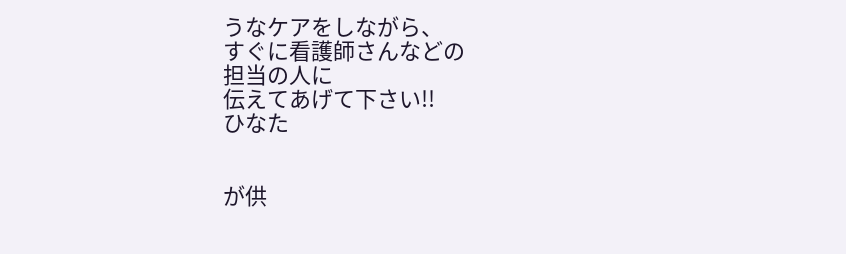うなケアをしながら、
すぐに看護師さんなどの
担当の人に
伝えてあげて下さい!!
ひなた


が供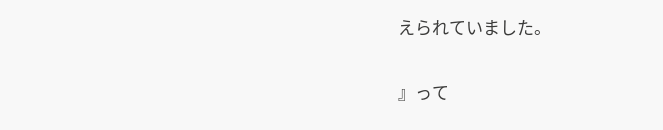えられていました。

』って